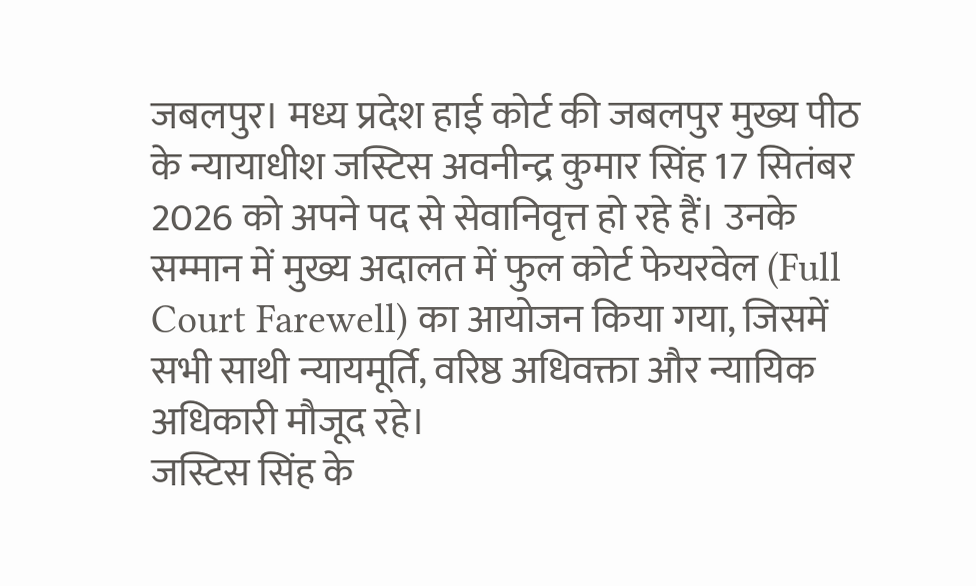जबलपुर। मध्य प्रदेश हाई कोर्ट की जबलपुर मुख्य पीठ के न्यायाधीश जस्टिस अवनीन्द्र कुमार सिंह 17 सितंबर 2026 को अपने पद से सेवानिवृत्त हो रहे हैं। उनके सम्मान में मुख्य अदालत में फुल कोर्ट फेयरवेल (Full Court Farewell) का आयोजन किया गया, जिसमें सभी साथी न्यायमूर्ति, वरिष्ठ अधिवक्ता और न्यायिक अधिकारी मौजूद रहे।
जस्टिस सिंह के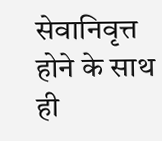सेवानिवृत्त होने के साथ ही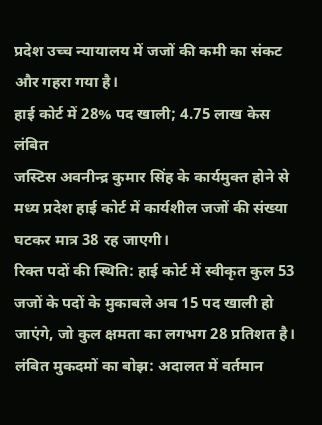प्रदेश उच्च न्यायालय में जजों की कमी का संकट और गहरा गया है।
हाई कोर्ट में 28% पद खाली; 4.75 लाख केस लंबित
जस्टिस अवनीन्द्र कुमार सिंह के कार्यमुक्त होने से मध्य प्रदेश हाई कोर्ट में कार्यशील जजों की संख्या घटकर मात्र 38 रह जाएगी।
रिक्त पदों की स्थिति: हाई कोर्ट में स्वीकृत कुल 53 जजों के पदों के मुकाबले अब 15 पद खाली हो जाएंगे, जो कुल क्षमता का लगभग 28 प्रतिशत है।
लंबित मुकदमों का बोझ: अदालत में वर्तमान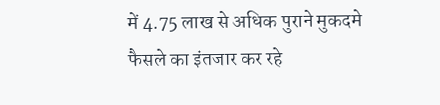में 4.75 लाख से अधिक पुराने मुकदमे फैसले का इंतजार कर रहे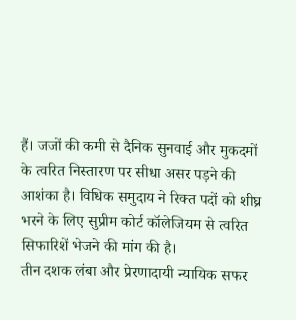हैं। जजों की कमी से दैनिक सुनवाई और मुकदमों के त्वरित निस्तारण पर सीधा असर पड़ने की आशंका है। विधिक समुदाय ने रिक्त पदों को शीघ्र भरने के लिए सुप्रीम कोर्ट कॉलेजियम से त्वरित सिफारिशें भेजने की मांग की है।
तीन दशक लंबा और प्रेरणादायी न्यायिक सफर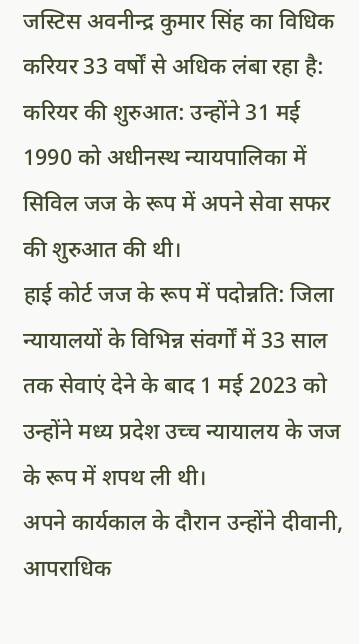जस्टिस अवनीन्द्र कुमार सिंह का विधिक करियर 33 वर्षों से अधिक लंबा रहा है:
करियर की शुरुआत: उन्होंने 31 मई 1990 को अधीनस्थ न्यायपालिका में सिविल जज के रूप में अपने सेवा सफर की शुरुआत की थी।
हाई कोर्ट जज के रूप में पदोन्नति: जिला न्यायालयों के विभिन्न संवर्गों में 33 साल तक सेवाएं देने के बाद 1 मई 2023 को उन्होंने मध्य प्रदेश उच्च न्यायालय के जज के रूप में शपथ ली थी।
अपने कार्यकाल के दौरान उन्होंने दीवानी, आपराधिक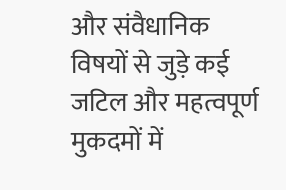और संवैधानिक विषयों से जुड़े कई जटिल और महत्वपूर्ण मुकदमों में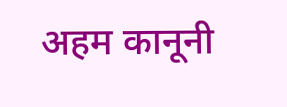अहम कानूनी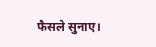फैसले सुनाए।